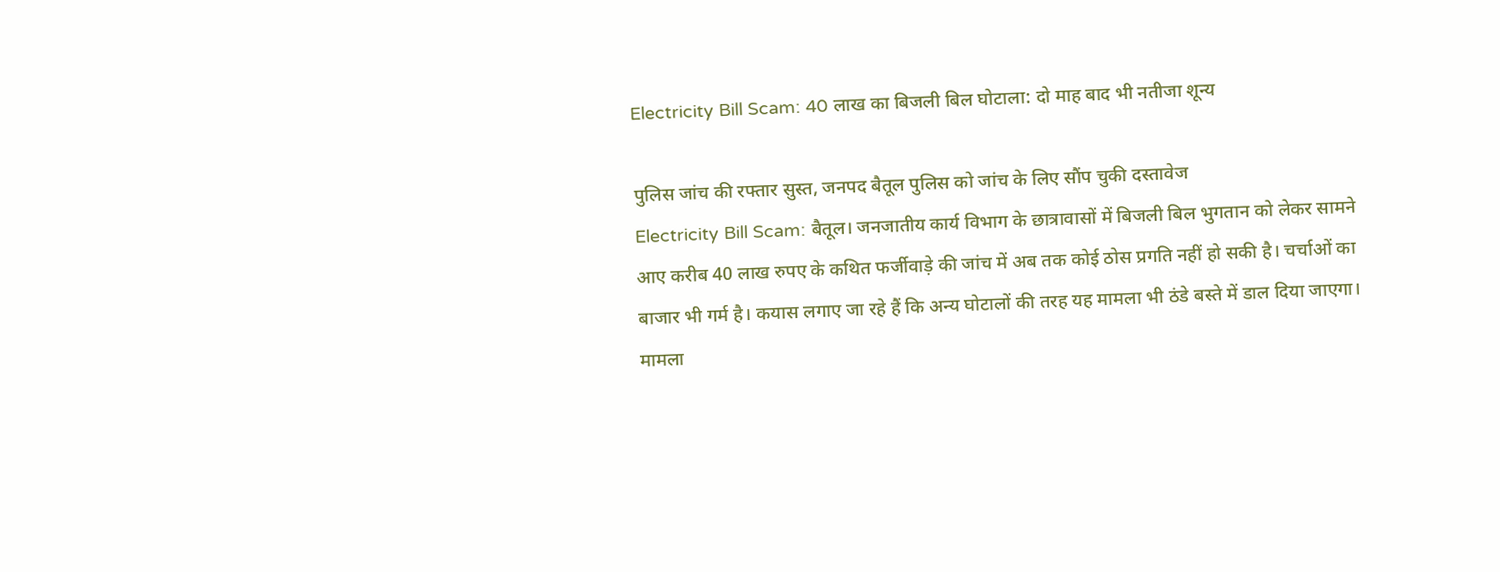Electricity Bill Scam: 40 लाख का बिजली बिल घोटाला: दो माह बाद भी नतीजा शून्य

पुलिस जांच की रफ्तार सुस्त, जनपद बैतूल पुलिस को जांच के लिए सौंप चुकी दस्तावेज
Electricity Bill Scam: बैतूल। जनजातीय कार्य विभाग के छात्रावासों में बिजली बिल भुगतान को लेकर सामने आए करीब 40 लाख रुपए के कथित फर्जीवाड़े की जांच में अब तक कोई ठोस प्रगति नहीं हो सकी है। चर्चाओं का बाजार भी गर्म है। कयास लगाए जा रहे हैं कि अन्य घोटालों की तरह यह मामला भी ठंडे बस्ते में डाल दिया जाएगा। मामला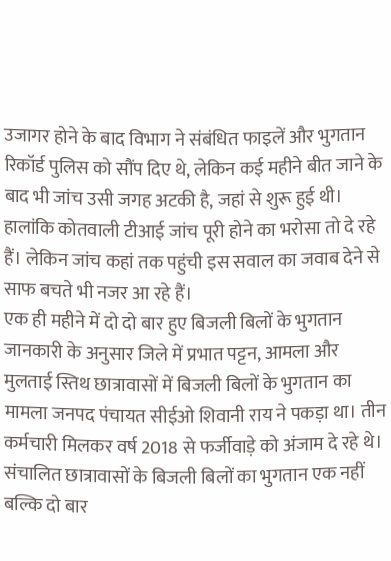उजागर होने के बाद विभाग ने संबंधित फाइलें और भुगतान रिकॉर्ड पुलिस को सौंप दिए थे, लेकिन कई महीने बीत जाने के बाद भी जांच उसी जगह अटकी है, जहां से शुरू हुई थी। हालांकि कोतवाली टीआई जांच पूरी होने का भरोसा तो दे रहे हैं। लेकिन जांच कहां तक पहुंची इस सवाल का जवाब देने से साफ बचते भी नजर आ रहे हैं।
एक ही महीने में दो दो बार हुए बिजली बिलों के भुगतान
जानकारी के अनुसार जिले में प्रभात पट्टन, आमला और मुलताई स्तिथ छात्रावासों में बिजली बिलों के भुगतान का मामला जनपद पंचायत सीईओ शिवानी राय ने पकड़ा था। तीन कर्मचारी मिलकर वर्ष 2018 से फर्जीवाड़े को अंजाम दे रहे थे। संचालित छात्रावासों के बिजली बिलों का भुगतान एक नहीं बल्कि दो बार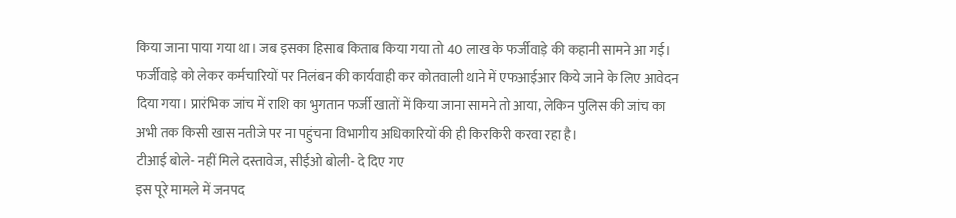किया जाना पाया गया था। जब इसका हिसाब किताब किया गया तो 40 लाख के फर्जीवाड़े की कहानी सामने आ गई। फर्जीवाड़े को लेकर कर्मचारियों पर निलंबन की कार्यवाही कर कोतवाली थाने में एफआईआर किये जाने के लिए आवेदन दिया गया। प्रारंभिक जांच में राशि का भुगतान फर्जी खातों में किया जाना सामने तो आया, लेकिन पुलिस की जांच का अभी तक किसी खास नतीजे पर ना पहुंचना विभागीय अधिकारियों की ही किरकिरी करवा रहा है।
टीआई बोले- नहीं मिले दस्तावेज, सीईओ बोली- दे दिए गए
इस पूरे मामले में जनपद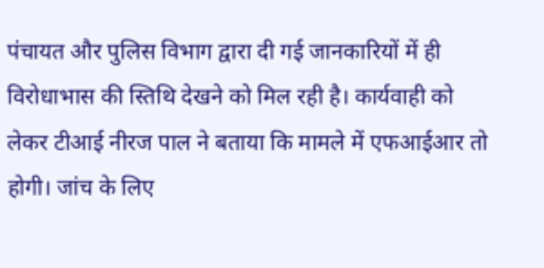पंचायत और पुलिस विभाग द्वारा दी गई जानकारियों में ही विरोधाभास की स्तिथि देखने को मिल रही है। कार्यवाही को लेकर टीआई नीरज पाल ने बताया कि मामले में एफआईआर तो होगी। जांच के लिए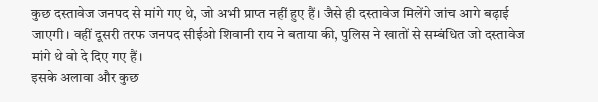कुछ दस्तावेज जनपद से मांगे गए थे, जो अभी प्राप्त नहीं हुए हैं। जैसे ही दस्तावेज मिलेंगे जांच आगे बढ़ाई जाएगी। वहीं दूसरी तरफ जनपद सीईओ शिवानी राय ने बताया की, पुलिस ने खातों से सम्बंधित जो दस्तावेज मांगे थे वो दे दिए गए हैं।
इसके अलावा और कुछ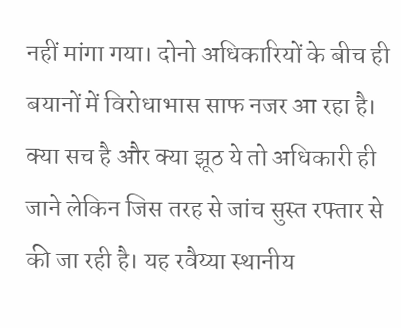नहीं मांगा गया। दोनो अधिकारियों के बीच ही बयानों में विरोधाभास साफ नजर आ रहा है। क्या सच है और क्या झूठ ये तो अधिकारी ही जाने लेकिन जिस तरह से जांच सुस्त रफ्तार से की जा रही है। यह रवैय्या स्थानीय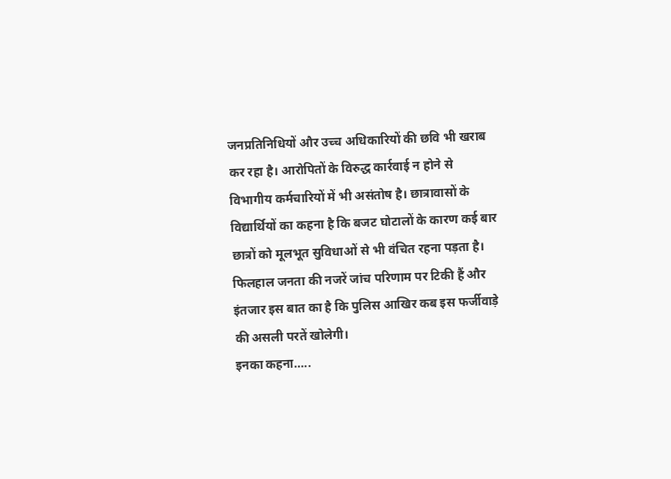जनप्रतिनिधियों और उच्च अधिकारियों की छवि भी खराब कर रहा है। आरोपितों के विरुद्ध कार्रवाई न होने से विभागीय कर्मचारियों में भी असंतोष है। छात्रावासों के विद्यार्थियों का कहना है कि बजट घोटालों के कारण कई बार छात्रों को मूलभूत सुविधाओं से भी वंचित रहना पड़ता है। फिलहाल जनता की नजरें जांच परिणाम पर टिकी हैं और इंतजार इस बात का है कि पुलिस आखिर कब इस फर्जीवाड़े की असली परतें खोलेगी।
इनका कहना…..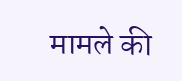मामले की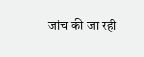जांच की जा रही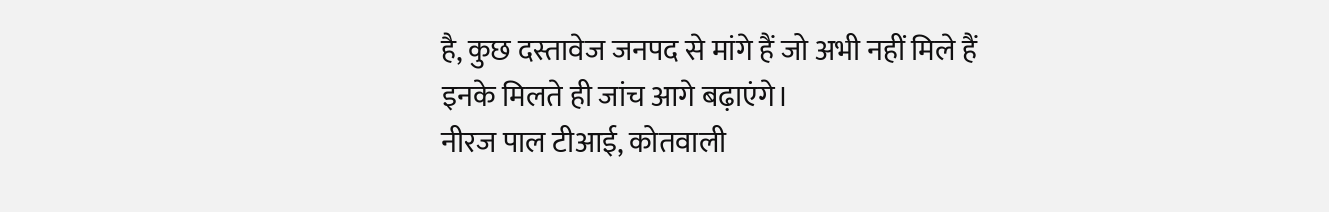है, कुछ दस्तावेज जनपद से मांगे हैं जो अभी नहीं मिले हैं इनके मिलते ही जांच आगे बढ़ाएंगे।
नीरज पाल टीआई, कोतवाली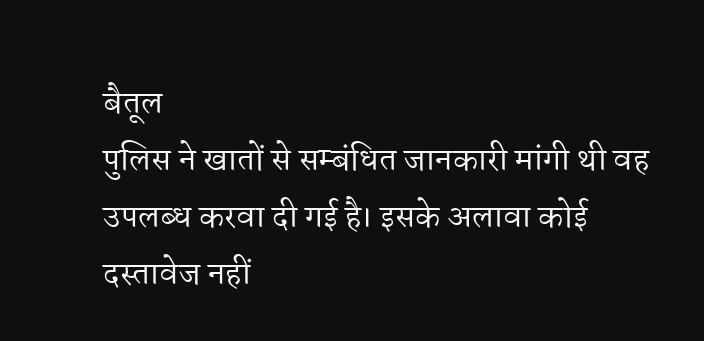बैतूल
पुलिस ने खातों से सम्बंधित जानकारी मांगी थी वह उपलब्ध करवा दी गई है। इसके अलावा कोई दस्तावेज नहीं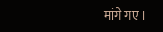मांगे गए ।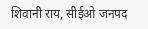शिवानी राय, सीईओ जनपद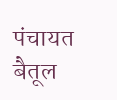पंचायत बैतूल